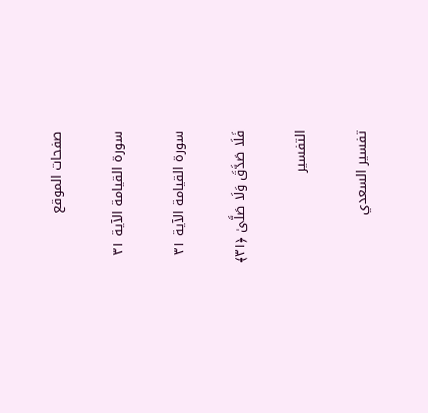صفحات الموقع

سورة القيامة الآية ٣١

سورة القيامة الآية ٣١

فَلَا صَدَّقَ وَلَا صَلَّىٰ ﴿٣١﴾

التفسير

تفسير السعدي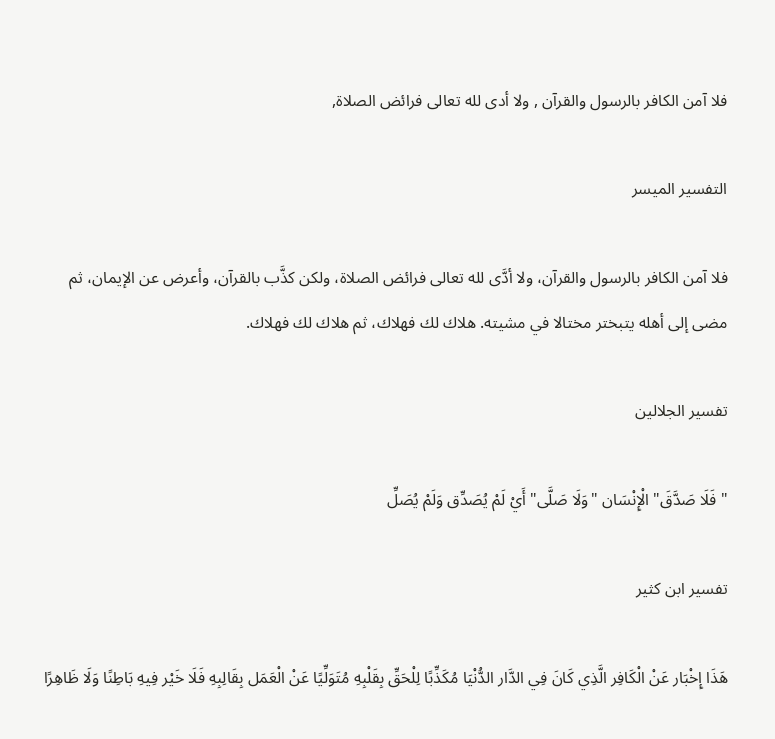فلا آمن الكافر بالرسول والقرآن , ولا أدى لله تعالى فرائض الصلاة,

التفسير الميسر

فلا آمن الكافر بالرسول والقرآن، ولا أدَّى لله تعالى فرائض الصلاة، ولكن كذَّب بالقرآن، وأعرض عن الإيمان، ثم مضى إلى أهله يتبختر مختالا في مشيته. هلاك لك فهلاك، ثم هلاك لك فهلاك.

تفسير الجلالين

"فَلَا صَدَّقَ" الْإِنْسَان "وَلَا صَلَّى" أَيْ لَمْ يُصَدِّق وَلَمْ يُصَلِّ

تفسير ابن كثير

هَذَا إِخْبَار عَنْ الْكَافِر الَّذِي كَانَ فِي الدَّار الدُّنْيَا مُكَذِّبًا لِلْحَقِّ بِقَلْبِهِ مُتَوَلِّيًا عَنْ الْعَمَل بِقَالِبِهِ فَلَا خَيْر فِيهِ بَاطِنًا وَلَا ظَاهِرًا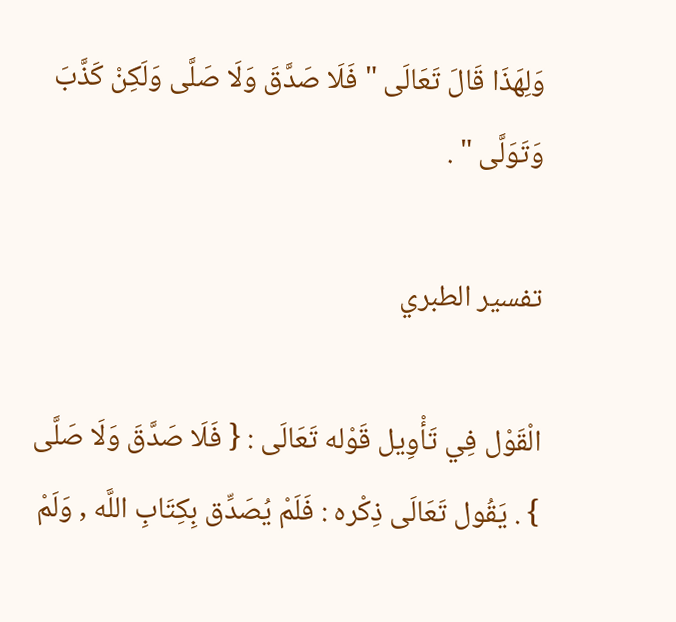وَلِهَذَا قَالَ تَعَالَى " فَلَا صَدَّقَ وَلَا صَلَّى وَلَكِنْ كَذَّبَ وَتَوَلَّى " .

تفسير الطبري

الْقَوْل فِي تَأْوِيل قَوْله تَعَالَى : { فَلَا صَدَّقَ وَلَا صَلَّى } . يَقُول تَعَالَى ذِكْره : فَلَمْ يُصَدِّق بِكِتَابِ اللَّه , وَلَمْ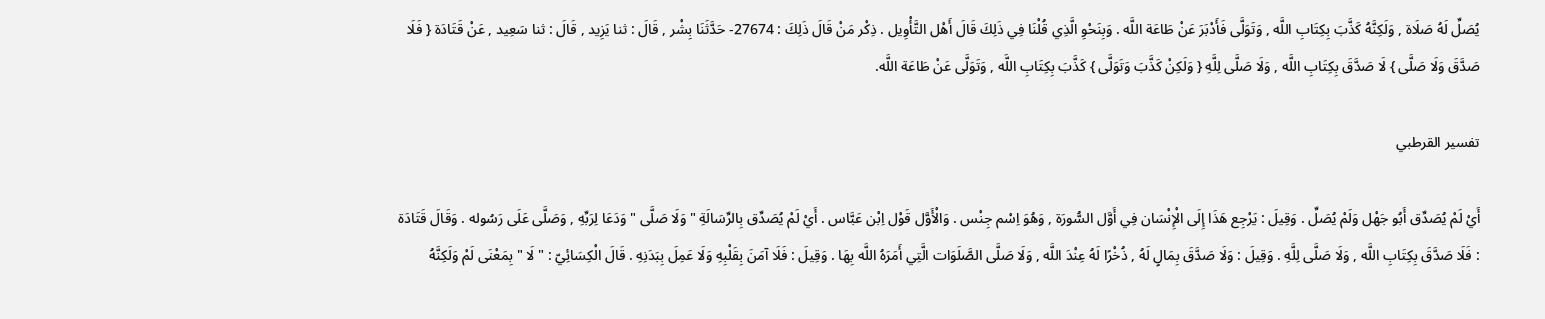يُصَلِّ لَهُ صَلَاة , وَلَكِنَّهُ كَذَّبَ بِكِتَابِ اللَّه , وَتَوَلَّى فَأَدْبَرَ عَنْ طَاعَة اللَّه . وَبِنَحْوِ الَّذِي قُلْنَا فِي ذَلِكَ قَالَ أَهْل التَّأْوِيل . ذِكْر مَنْ قَالَ ذَلِكَ : 27674- حَدَّثَنَا بِشْر , قَالَ : ثنا يَزِيد , قَالَ : ثنا سَعِيد , عَنْ قَتَادَة { فَلَا صَدَّقَ وَلَا صَلَّى } لَا صَدَّقَ بِكِتَابِ اللَّه , وَلَا صَلَّى لِلَّهِ { وَلَكِنْ كَذَّبَ وَتَوَلَّى } كَذَّبَ بِكِتَابِ اللَّه , وَتَوَلَّى عَنْ طَاعَة اللَّه.

تفسير القرطبي

أَيْ لَمْ يُصَدِّق أَبُو جَهْل وَلَمْ يُصَلِّ . وَقِيلَ : يَرْجِع هَذَا إِلَى الْإِنْسَان فِي أَوَّل السُّورَة , وَهُوَ اِسْم جِنْس . وَالْأَوَّل قَوْل اِبْن عَبَّاس . أَيْ لَمْ يُصَدِّق بِالرِّسَالَةِ " وَلَا صَلَّى " وَدَعَا لِرَبِّهِ , وَصَلَّى عَلَى رَسُوله . وَقَالَ قَتَادَة : فَلَا صَدَّقَ بِكِتَابِ اللَّه , وَلَا صَلَّى لِلَّهِ . وَقِيلَ : وَلَا صَدَّقَ بِمَالٍ لَهُ , ذُخْرًا لَهُ عِنْدَ اللَّه , وَلَا صَلَّى الصَّلَوَات الَّتِي أَمَرَهُ اللَّه بِهَا . وَقِيلَ : فَلَا آمَنَ بِقَلْبِهِ وَلَا عَمِلَ بِبَدَنِهِ . قَالَ الْكِسَائِيّ : " لَا " بِمَعْنَى لَمْ وَلَكِنَّهُ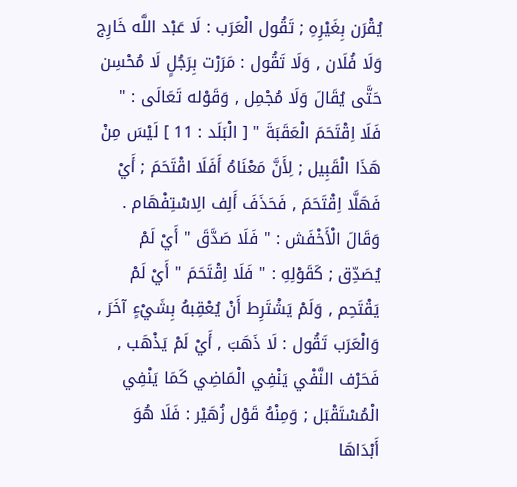يُقْرَن بِغَيْرِهِ ; تَقُول الْعَرَب : لَا عَبْد اللَّه خَارِج وَلَا فُلَان , وَلَا تَقُول : مَرَرْت بِرَجُلٍ لَا مُحْسِن حَتَّى يُقَالَ وَلَا مُجْمِل , وَقَوْله تَعَالَى : " فَلَا اِقْتَحَمَ الْعَقَبَةَ " [ الْبَلَد : 11 ] لَيْسَ مِنْ هَذَا الْقَبِيل ; لِأَنَّ مَعْنَاهُ أَفَلَا اقْتَحَمَ ; أَيْ فَهَلَّا اِقْتَحَمَ , فَحَذَفَ أَلِف الِاسْتِفْهَام . وَقَالَ الْأَخْفَش : " فَلَا صَدَّقَ " أَيْ لَمْ يُصَدِّق ; كَقَوْلِهِ : " فَلَا اِقْتَحَمَ " أَيْ لَمْ يَقْتَحِم , وَلَمْ يَشْتَرِط أَنْ يُعْقِبهُ بِشَيْءٍ آخَرَ , وَالْعَرَب تَقُول : لَا ذَهَبَ , أَيْ لَمْ يَذْهَب , فَحَرْف النَّفْي يَنْفِي الْمَاضِي كَمَا يَنْفِي الْمُسْتَقْبَل ; وَمِنْهُ قَوْل زُهَيْر : فَلَا هُوَ أَبْدَاهَا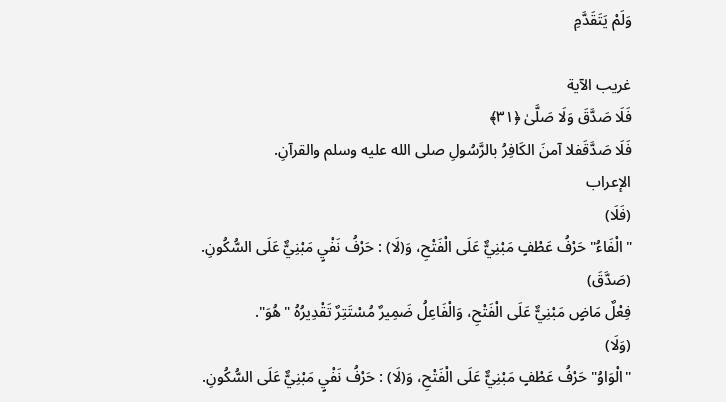وَلَمْ يَتَقَدَّمِ

غريب الآية
فَلَا صَدَّقَ وَلَا صَلَّىٰ ﴿٣١﴾
فَلَا صَدَّقَفلا آمنَ الكَافِرُ بالرَّسُولِ صلى الله عليه وسلم والقرآنِ.
الإعراب
(فَلَا)
"الْفَاءُ" حَرْفُ عَطْفٍ مَبْنِيٌّ عَلَى الْفَتْحِ، وَ(لَا) : حَرْفُ نَفْيٍ مَبْنِيٌّ عَلَى السُّكُونِ.
(صَدَّقَ)
فِعْلٌ مَاضٍ مَبْنِيٌّ عَلَى الْفَتْحِ، وَالْفَاعِلُ ضَمِيرٌ مُسْتَتِرٌ تَقْدِيرُهُ "هُوَ".
(وَلَا)
"الْوَاوُ" حَرْفُ عَطْفٍ مَبْنِيٌّ عَلَى الْفَتْحِ، وَ(لَا) : حَرْفُ نَفْيٍ مَبْنِيٌّ عَلَى السُّكُونِ.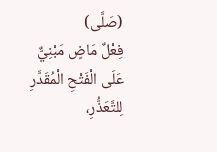(صَلَّى)
فِعْلٌ مَاضٍ مَبْنِيٌّ عَلَى الْفَتْحِ الْمُقَدَّرِ لِلتَّعَذُّرِ،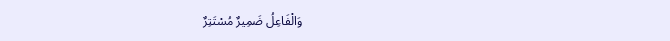وَالْفَاعِلُ ضَمِيرٌ مُسْتَتِرٌ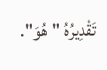تَقْدِيرُهُ "هُوَ".